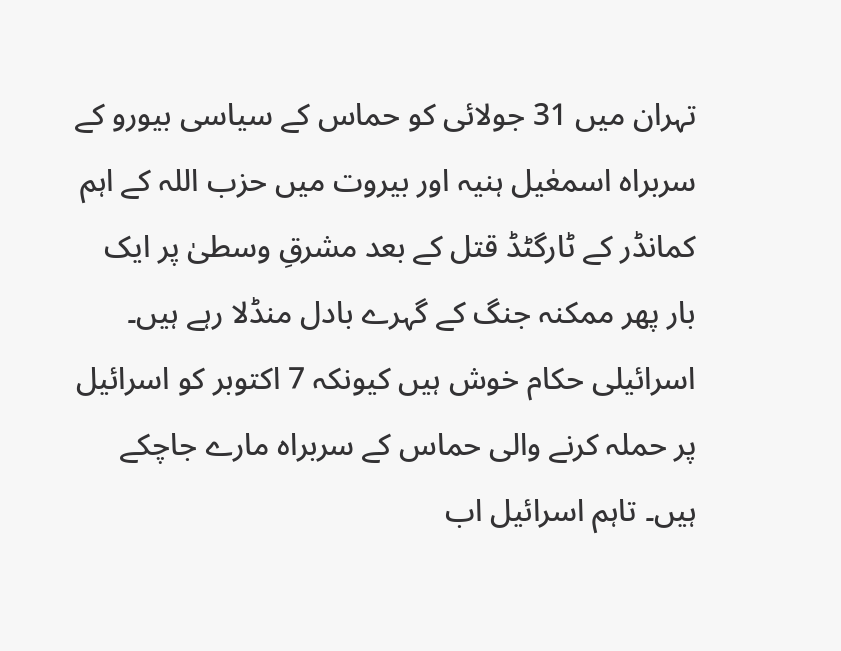تہران میں 31 جولائی کو حماس کے سیاسی بیورو کے سربراہ اسمعٰیل ہنیہ اور بیروت میں حزب اللہ کے اہم کمانڈر کے ٹارگٹڈ قتل کے بعد مشرقِ وسطیٰ پر ایک بار پھر ممکنہ جنگ کے گہرے بادل منڈلا رہے ہیں۔
اسرائیلی حکام خوش ہیں کیونکہ 7 اکتوبر کو اسرائیل پر حملہ کرنے والی حماس کے سربراہ مارے جاچکے ہیں۔ تاہم اسرائیل اب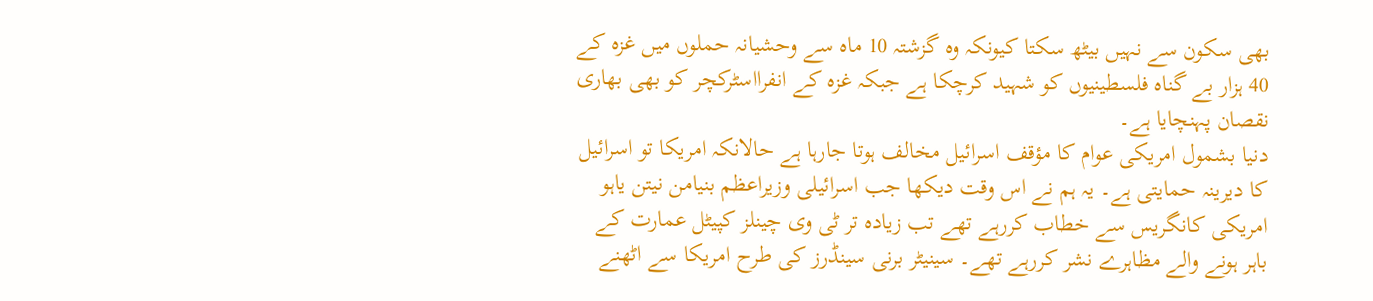بھی سکون سے نہیں بیٹھ سکتا کیونکہ وہ گزشتہ 10 ماہ سے وحشیانہ حملوں میں غزہ کے 40 ہزار بے گناہ فلسطینیوں کو شہید کرچکا ہے جبکہ غزہ کے انفرااسٹرکچر کو بھی بھاری نقصان پہنچایا ہے۔
دنیا بشمول امریکی عوام کا مؤقف اسرائیل مخالف ہوتا جارہا ہے حالانکہ امریکا تو اسرائیل کا دیرینہ حمایتی ہے۔ یہ ہم نے اس وقت دیکھا جب اسرائیلی وزیراعظم بنیامن نیتن یاہو امریکی کانگریس سے خطاب کررہے تھے تب زیادہ تر ٹی وی چینلز کپیٹل عمارت کے باہر ہونے والے مظاہرے نشر کررہے تھے۔ سینیٹر برنی سینڈرز کی طرح امریکا سے اٹھنے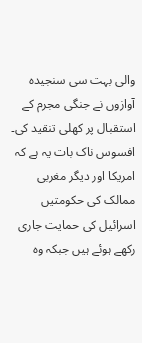والی بہت سی سنجیدہ آوازوں نے جنگی مجرم کے استقبال پر کھلی تنقید کی۔
افسوس ناک بات یہ ہے کہ امریکا اور دیگر مغربی ممالک کی حکومتیں اسرائیل کی حمایت جاری رکھے ہوئے ہیں جبکہ وہ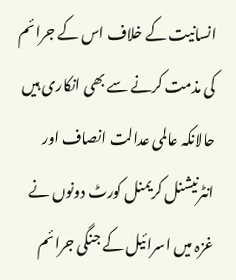انسانیت کے خلاف اس کے جرائم کی مذمت کرنے سے بھی انکاری ہیں حالانکہ عالمی عدالت انصاف اور انٹرنیشنل کریمنل کورٹ دونوں نے غزہ میں اسرائیل کے جنگی جرائم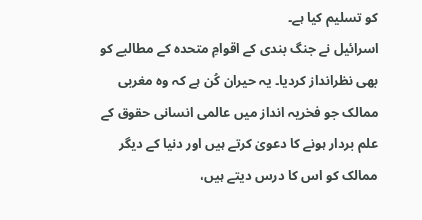کو تسلیم کیا ہے۔
اسرائیل نے جنگ بندی کے اقوامِ متحدہ کے مطالبے کو بھی نظرانداز کردیا۔ یہ حیران کُن ہے کہ وہ مغربی ممالک جو فخریہ انداز میں عالمی انسانی حقوق کے علم بردار ہونے کا دعویٰ کرتے ہیں اور دنیا کے دیگر ممالک کو اس کا درس دیتے ہیں،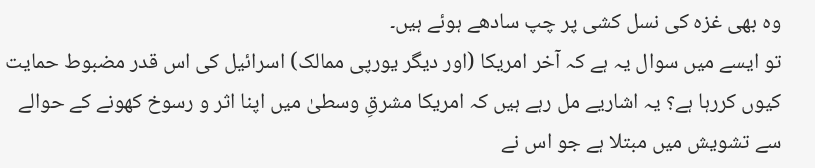وہ بھی غزہ کی نسل کشی پر چپ سادھے ہوئے ہیں۔
تو ایسے میں سوال یہ ہے کہ آخر امریکا (اور دیگر یورپی ممالک) اسرائیل کی اس قدر مضبوط حمایت کیوں کررہا ہے؟ یہ اشاریے مل رہے ہیں کہ امریکا مشرقِ وسطیٰ میں اپنا اثر و رسوخ کھونے کے حوالے سے تشویش میں مبتلا ہے جو اس نے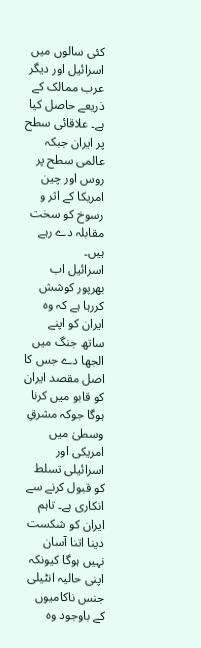کئی سالوں میں اسرائیل اور دیگر عرب ممالک کے ذریعے حاصل کیا ہے۔ علاقائی سطح پر ایران جبکہ عالمی سطح پر روس اور چین امریکا کے اثر و رسوخ کو سخت مقابلہ دے رہے ہیں۔
اسرائیل اب بھرپور کوشش کررہا ہے کہ وہ ایران کو اپنے ساتھ جنگ میں الجھا دے جس کا اصل مقصد ایران کو قابو میں کرنا ہوگا جوکہ مشرقِ وسطیٰ میں امریکی اور اسرائیلی تسلط کو قبول کرنے سے انکاری ہے۔ تاہم ایران کو شکست دینا اتنا آسان نہیں ہوگا کیونکہ اپنی حالیہ انٹیلی جنس ناکامیوں کے باوجود وہ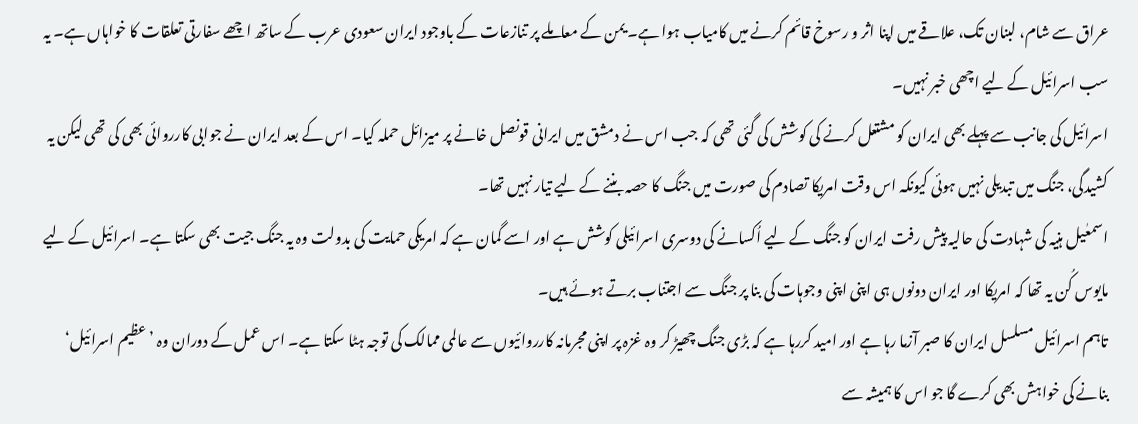عراق سے شام، لبنان تک، علاقے میں اپنا اثر و رسوخ قائم کرنے میں کامیاب ہوا ہے۔ یمن کے معاملے پر تنازعات کے باوجود ایران سعودی عرب کے ساتھ اچھے سفارتی تعلقات کا خواہاں ہے۔ یہ سب اسرائیل کے لیے اچھی خبر نہیں۔
اسرائیل کی جانب سے پہلے بھی ایران کو مشتعل کرنے کی کوشش کی گئی تھی کہ جب اس نے دمشق میں ایرانی قونصل خانے پر میزائل حملہ کیا۔ اس کے بعد ایران نے جوابی کارروائی بھی کی تھی لیکن یہ کشیدگی، جنگ میں تبدیلی نہیں ہوئی کیونکہ اس وقت امریکا تصادم کی صورت میں جنگ کا حصہ بننے کے لیے تیار نہیں تھا۔
اسمعٰیل ہنیہ کی شہادت کی حالیہ پیش رفت ایران کو جنگ کے لیے اُکسانے کی دوسری اسرائیلی کوشش ہے اور اسے گمان ہے کہ امریکی حمایت کی بدولت وہ یہ جنگ جیت بھی سکتا ہے۔ اسرائیل کے لیے مایوس کُن یہ تھا کہ امریکا اور ایران دونوں ہی اپنی اپنی وجوہات کی بنا پر جنگ سے اجتناب برتے ہوئے ہیں۔
تاہم اسرائیل مسلسل ایران کا صبر آزما رہا ہے اور امید کررہا ہے کہ بڑی جنگ چھیڑ کر وہ غزہ پر اپنی مجرمانہ کارروائیوں سے عالمی ممالک کی توجہ ہٹا سکتا ہے۔ اس عمل کے دوران وہ ’عظیم اسرائیل‘ بنانے کی خواہش بھی کرے گا جو اس کا ہمیشہ سے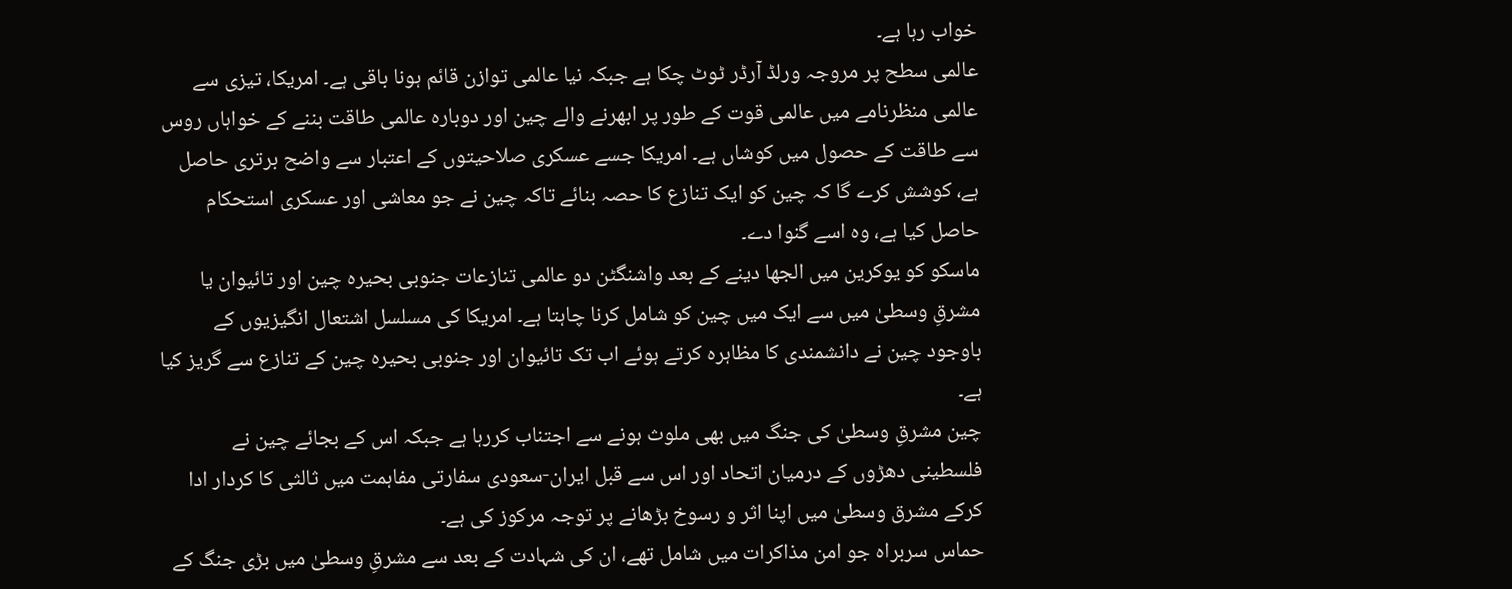خواب رہا ہے۔
عالمی سطح پر مروجہ ورلڈ آرڈر ٹوٹ چکا ہے جبکہ نیا عالمی توازن قائم ہونا باقی ہے۔ امریکا، تیزی سے عالمی منظرنامے میں عالمی قوت کے طور پر ابھرنے والے چین اور دوبارہ عالمی طاقت بننے کے خواہاں روس سے طاقت کے حصول میں کوشاں ہے۔ امریکا جسے عسکری صلاحیتوں کے اعتبار سے واضح برتری حاصل ہے، کوشش کرے گا کہ چین کو ایک تنازع کا حصہ بنائے تاکہ چین نے جو معاشی اور عسکری استحکام حاصل کیا ہے، وہ اسے گنوا دے۔
ماسکو کو یوکرین میں الجھا دینے کے بعد واشنگٹن دو عالمی تنازعات جنوبی بحیرہ چین اور تائیوان یا مشرقِ وسطیٰ میں سے ایک میں چین کو شامل کرنا چاہتا ہے۔ امریکا کی مسلسل اشتعال انگیزیوں کے باوجود چین نے دانشمندی کا مظاہرہ کرتے ہوئے اب تک تائیوان اور جنوبی بحیرہ چین کے تنازع سے گریز کیا ہے۔
چین مشرقِ وسطیٰ کی جنگ میں بھی ملوث ہونے سے اجتناب کررہا ہے جبکہ اس کے بجائے چین نے فلسطینی دھڑوں کے درمیان اتحاد اور اس سے قبل ایران-سعودی سفارتی مفاہمت میں ثالثی کا کردار ادا کرکے مشرق وسطیٰ میں اپنا اثر و رسوخ بڑھانے پر توجہ مرکوز کی ہے۔
حماس سربراہ جو امن مذاکرات میں شامل تھے، ان کی شہادت کے بعد سے مشرقِ وسطیٰ میں بڑی جنگ کے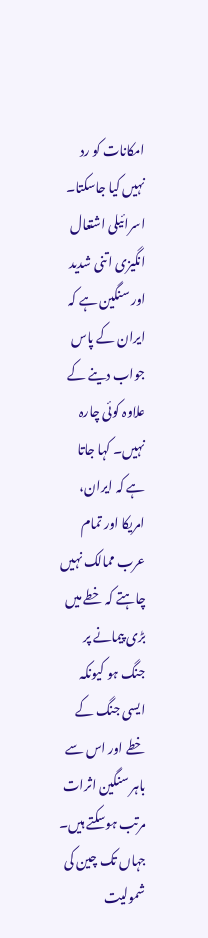امکانات کو رد نہیں کیا جاسکتا۔ اسرائیلی اشتعال انگیزی اتنی شدید اور سنگین ہے کہ ایران کے پاس جواب دینے کے علاوہ کوئی چارہ نہیں۔ کہا جاتا ہے کہ ایران، امریکا اور تمام عرب ممالک نہیں چاہتے کہ خطے میں بڑی پیمانے پر جنگ ہو کیونکہ ایسی جنگ کے خطے اور اس سے باہر سنگین اثرات مرتب ہوسکتے ہیں۔
جہاں تک چین کی شمولیت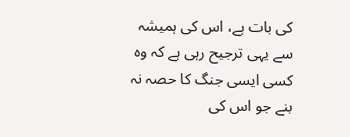کی بات ہے، اس کی ہمیشہ سے یہی ترجیح رہی ہے کہ وہ کسی ایسی جنگ کا حصہ نہ بنے جو اس کی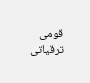قومی ترقیاتی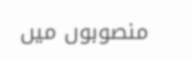منصوبوں میں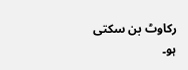رکاوٹ بن سکتی ہو۔